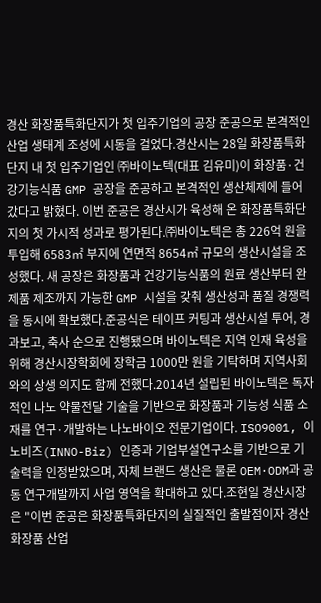경산 화장품특화단지가 첫 입주기업의 공장 준공으로 본격적인 산업 생태계 조성에 시동을 걸었다.경산시는 28일 화장품특화단지 내 첫 입주기업인 ㈜바이노텍(대표 김유미)이 화장품·건강기능식품 GMP 공장을 준공하고 본격적인 생산체제에 들어갔다고 밝혔다. 이번 준공은 경산시가 육성해 온 화장품특화단지의 첫 가시적 성과로 평가된다.㈜바이노텍은 총 226억 원을 투입해 6583㎡ 부지에 연면적 8654㎡ 규모의 생산시설을 조성했다. 새 공장은 화장품과 건강기능식품의 원료 생산부터 완제품 제조까지 가능한 GMP 시설을 갖춰 생산성과 품질 경쟁력을 동시에 확보했다.준공식은 테이프 커팅과 생산시설 투어, 경과보고, 축사 순으로 진행됐으며 바이노텍은 지역 인재 육성을 위해 경산시장학회에 장학금 1000만 원을 기탁하며 지역사회와의 상생 의지도 함께 전했다.2014년 설립된 바이노텍은 독자적인 나노 약물전달 기술을 기반으로 화장품과 기능성 식품 소재를 연구·개발하는 나노바이오 전문기업이다. ISO9001, 이노비즈(INNO-Biz) 인증과 기업부설연구소를 기반으로 기술력을 인정받았으며, 자체 브랜드 생산은 물론 OEM·ODM과 공동 연구개발까지 사업 영역을 확대하고 있다.조현일 경산시장은 "이번 준공은 화장품특화단지의 실질적인 출발점이자 경산 화장품 산업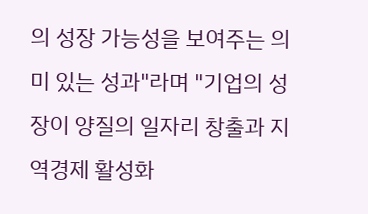의 성장 가능성을 보여주는 의미 있는 성과"라며 "기업의 성장이 양질의 일자리 창출과 지역경제 활성화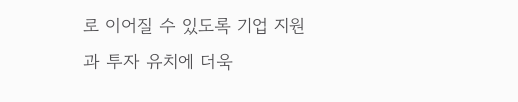로 이어질 수 있도록 기업 지원과 투자 유치에 더욱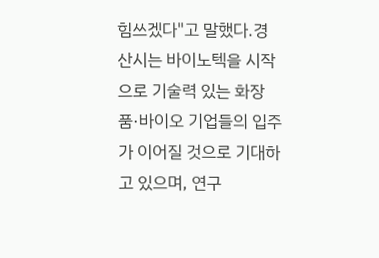힘쓰겠다"고 말했다.경산시는 바이노텍을 시작으로 기술력 있는 화장품·바이오 기업들의 입주가 이어질 것으로 기대하고 있으며, 연구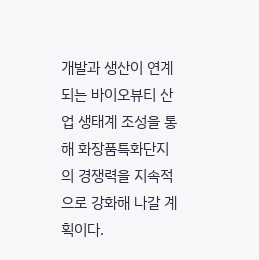개발과 생산이 연계되는 바이오뷰티 산업 생태계 조성을 통해 화장품특화단지의 경쟁력을 지속적으로 강화해 나갈 계획이다.